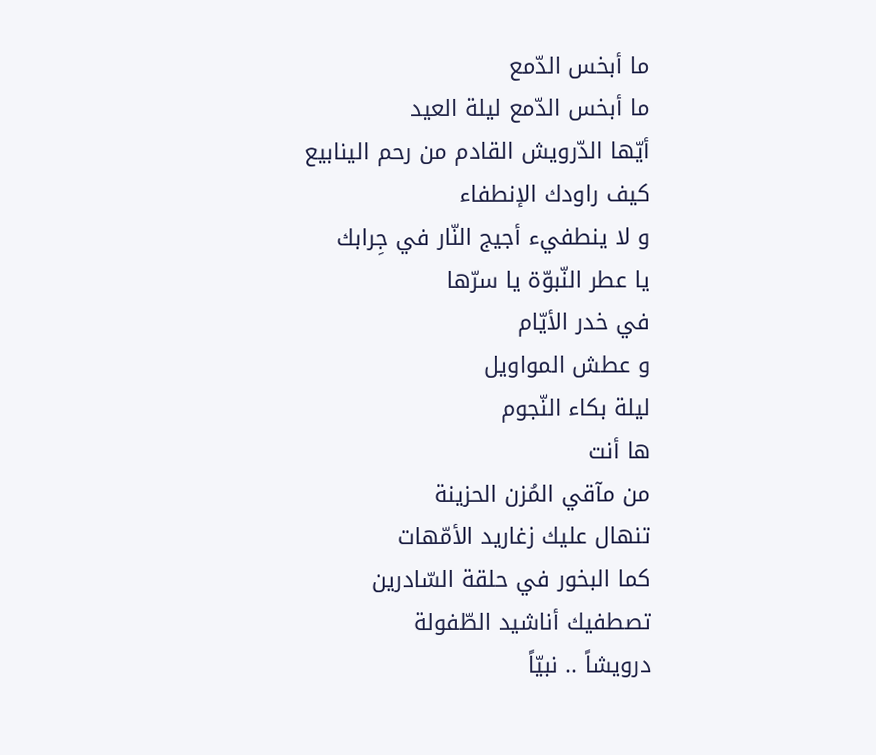ما أبخس الدّمع
ما أبخس الدّمع ليلة العيد
أيّها الدّرويش القادم من رحم الينابيع
كيف راودك الإنطفاء
و لا ينطفيء أجيج النّار في جِرابك
يا عطر النّبوّة يا سرّها
في خدر الأيّام
و عطش المواويل
ليلة بكاء النّجوم
ها أنت
من مآقي المُزن الحزينة
تنهال عليك زغاريد الأمّهات
كما البخور في حلقة السّادرين
تصطفيك أناشيد الطّفولة
درويشاً .. نبيّاً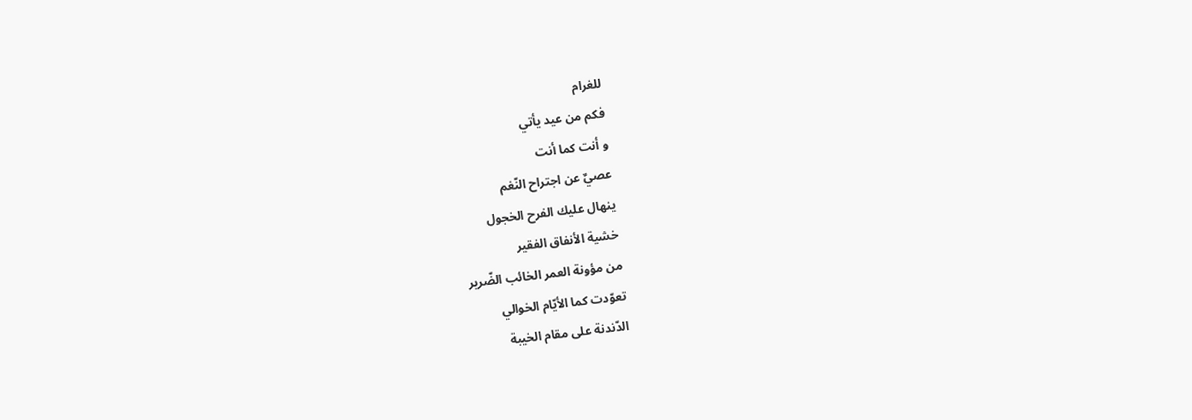للغرام
فكم من عيد يأتي
و أنت كما أنت
عصيٌ عن اجتراح النّغم
ينهال عليك الفرح الخجول
خشية الأنفاق الفقير
من مؤونة العمر الخائب الضّرير
تعوّدت كما الأيّام الخوالي
الدّندنة على مقام الخيبة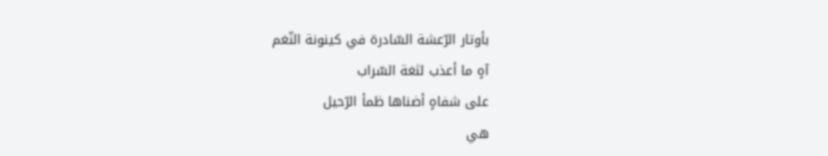بأوتار الرّعشة السّادرة في كينونة النّغم
آهٍ ما أعذب لثغة السّراب
على شفاهٍ أضناها ظمأ الرّحيل
هي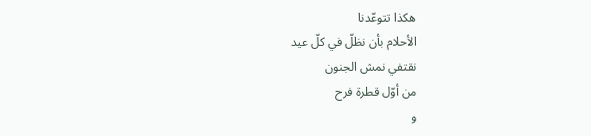هكذا تتوعّدنا
الأحلام بأن نظلّ في كلّ عيد
نقتفي نمش الجنون
من أوّل قطرة فرح
و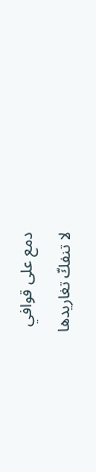دمع على قوافي
لا تنفكّ تغاريدها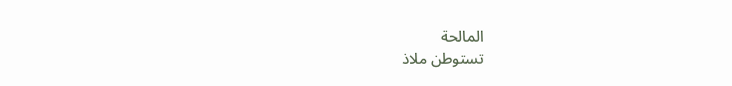المالحة
تستوطن ملاذ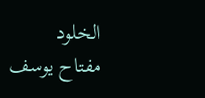الخلود
مفتاح يوسف